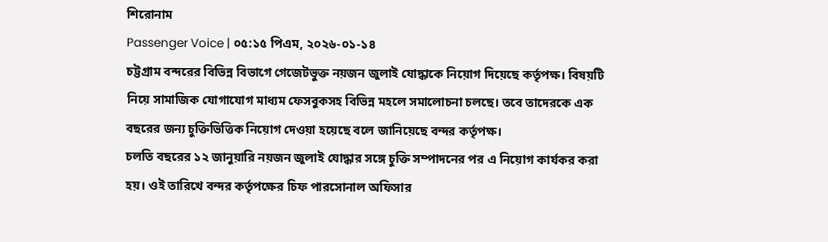শিরোনাম
Passenger Voice | ০৫:১৫ পিএম, ২০২৬-০১-১৪
চট্টগ্রাম বন্দরের বিভিন্ন বিভাগে গেজেটভুক্ত নয়জন জুলাই যোদ্ধাকে নিয়োগ দিয়েছে কর্তৃপক্ষ। বিষয়টি নিয়ে সামাজিক যোগাযোগ মাধ্যম ফেসবুকসহ বিভিন্ন মহলে সমালোচনা চলছে। তবে তাদেরকে এক বছরের জন্য চুক্তিভিত্তিক নিয়োগ দেওয়া হয়েছে বলে জানিয়েছে বন্দর কর্তৃপক্ষ।
চলতি বছরের ১২ জানুয়ারি নয়জন জুলাই যোদ্ধার সঙ্গে চুক্তি সম্পাদনের পর এ নিয়োগ কার্যকর করা হয়। ওই তারিখে বন্দর কর্তৃপক্ষের চিফ পারসোনাল অফিসার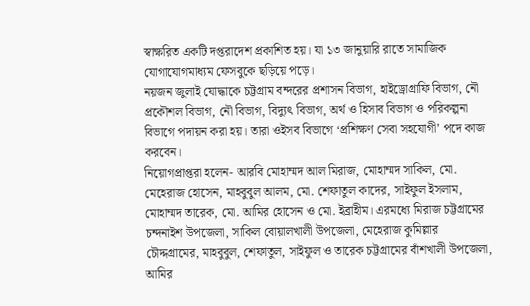স্বাক্ষরিত একটি দপ্তরাদেশ প্রকাশিত হয়। যা ১৩ জানুয়ারি রাতে সামাজিক যোগাযোগমাধ্যম ফেসবুকে ছড়িয়ে পড়ে।
নয়জন জুলাই যোদ্ধাকে চট্টগ্রাম বন্দরের প্রশাসন বিভাগ, হাইড্রোগ্রাফি বিভাগ, নৌ প্রকৌশল বিভাগ, নৌ বিভাগ, বিদ্যুৎ বিভাগ, অর্থ ও হিসাব বিভাগ ও পরিকল্পনা বিভাগে পদায়ন করা হয়। তারা ওইসব বিভাগে ‘প্রশিক্ষণ সেবা সহযোগী’ পদে কাজ করবেন।
নিয়োগপ্রাপ্তরা হলেন- আরবি মোহাম্মদ আল মিরাজ, মোহাম্মদ সাকিল, মো. মেহেরাজ হোসেন, মাহবুবুল আলম, মো. শেফাতুল কাদের, সাইফুল ইসলাম, মোহাম্মদ তারেক, মো. আমির হোসেন ও মো. ইব্রাহীম। এরমধ্যে মিরাজ চট্টগ্রামের চন্দনাইশ উপজেলা, সাকিল বোয়ালখালী উপজেলা, মেহেরাজ কুমিল্লার চৌদ্দগ্রামের, মাহবুবুল, শেফাতুল, সাইফুল ও তারেক চট্টগ্রামের বাঁশখালী উপজেলা, আমির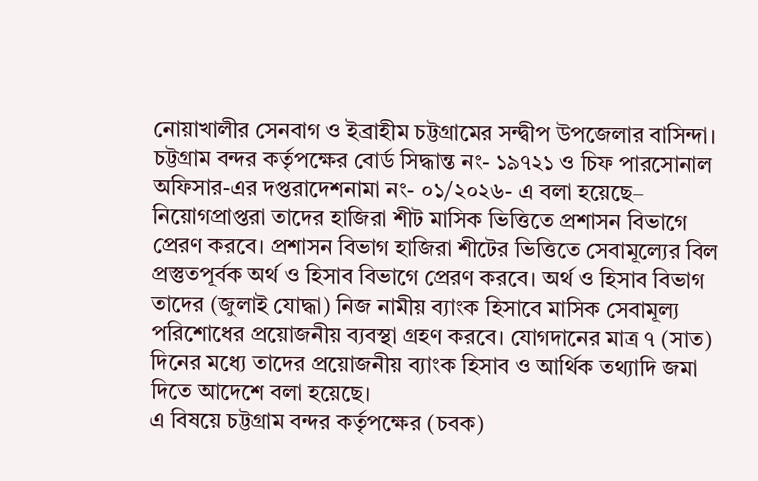নোয়াখালীর সেনবাগ ও ইব্রাহীম চট্টগ্রামের সন্দ্বীপ উপজেলার বাসিন্দা।
চট্টগ্রাম বন্দর কর্তৃপক্ষের বোর্ড সিদ্ধান্ত নং- ১৯৭২১ ও চিফ পারসোনাল অফিসার-এর দপ্তরাদেশনামা নং- ০১/২০২৬- এ বলা হয়েছে– নিয়োগপ্রাপ্তরা তাদের হাজিরা শীট মাসিক ভিত্তিতে প্রশাসন বিভাগে প্রেরণ করবে। প্রশাসন বিভাগ হাজিরা শীটের ভিত্তিতে সেবামূল্যের বিল প্রস্তুতপূর্বক অর্থ ও হিসাব বিভাগে প্রেরণ করবে। অর্থ ও হিসাব বিভাগ তাদের (জুলাই যোদ্ধা) নিজ নামীয় ব্যাংক হিসাবে মাসিক সেবামূল্য পরিশোধের প্রয়োজনীয় ব্যবস্থা গ্রহণ করবে। যোগদানের মাত্র ৭ (সাত) দিনের মধ্যে তাদের প্রয়োজনীয় ব্যাংক হিসাব ও আর্থিক তথ্যাদি জমা দিতে আদেশে বলা হয়েছে।
এ বিষয়ে চট্টগ্রাম বন্দর কর্তৃপক্ষের (চবক)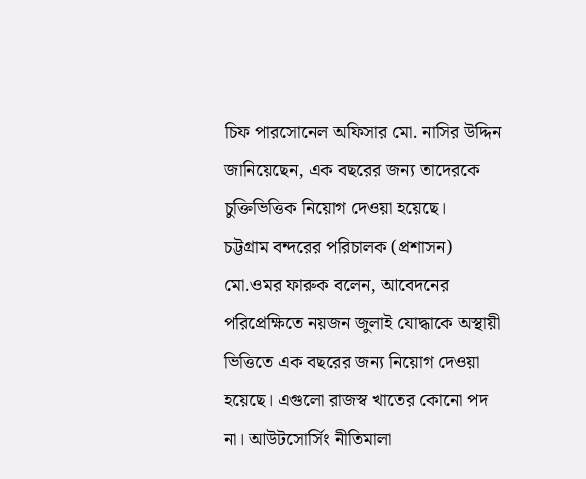চিফ পারসোনেল অফিসার মো. নাসির উদ্দিন জানিয়েছেন, এক বছরের জন্য তাদেরকে চুক্তিভিত্তিক নিয়োগ দেওয়া হয়েছে।
চট্টগ্রাম বন্দরের পরিচালক (প্রশাসন) মো.ওমর ফারুক বলেন, আবেদনের পরিপ্রেক্ষিতে নয়জন জুলাই যোদ্ধাকে অস্থায়ী ভিত্তিতে এক বছরের জন্য নিয়োগ দেওয়া হয়েছে। এগুলো রাজস্ব খাতের কোনো পদ না। আউটসোর্সিং নীতিমালা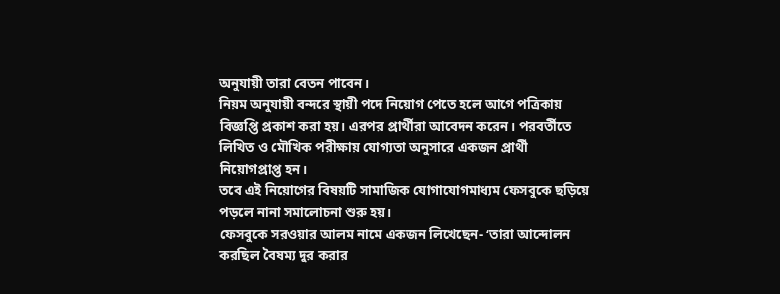অনুযায়ী তারা বেতন পাবেন।
নিয়ম অনুযায়ী বন্দরে স্থায়ী পদে নিয়োগ পেতে হলে আগে পত্রিকায় বিজ্ঞপ্তি প্রকাশ করা হয়। এরপর প্রার্থীরা আবেদন করেন। পরবর্তীতে লিখিত ও মৌখিক পরীক্ষায় যোগ্যতা অনুসারে একজন প্রার্থী নিয়োগপ্রাপ্ত হন।
তবে এই নিয়োগের বিষয়টি সামাজিক যোগাযোগমাধ্যম ফেসবুকে ছড়িয়ে পড়লে নানা সমালোচনা শুরু হয়।
ফেসবুকে সরওয়ার আলম নামে একজন লিখেছেন- ‘তারা আন্দোলন করছিল বৈষম্য দুর করার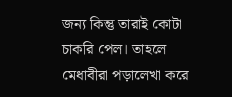জন্য কিন্তু তারাই কোটা চাকরি পেল। তাহলে মেধাবীরা পড়ালেখা করে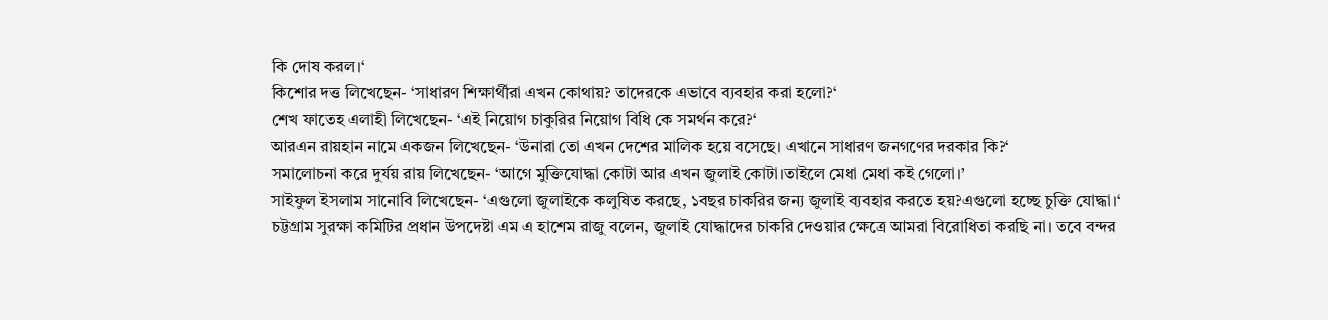কি দোষ করল।‘
কিশোর দত্ত লিখেছেন- ‘সাধারণ শিক্ষার্থীরা এখন কোথায়? তাদেরকে এভাবে ব্যবহার করা হলো?‘
শেখ ফাতেহ এলাহী লিখেছেন- ‘এই নিয়োগ চাকুরির নিয়োগ বিধি কে সমর্থন করে?‘
আরএন রায়হান নামে একজন লিখেছেন- ‘উনারা তো এখন দেশের মালিক হয়ে বসেছে। এখানে সাধারণ জনগণের দরকার কি?‘
সমালোচনা করে দুর্যয় রায় লিখেছেন- ‘আগে মুক্তিযোদ্ধা কোটা আর এখন জুলাই কোটা।তাইলে মেধা মেধা কই গেলো।’
সাইফুল ইসলাম সানোবি লিখেছেন- ‘এগুলো জুলাইকে কলুষিত করছে, ১বছর চাকরির জন্য জুলাই ব্যবহার করতে হয়?এগুলো হচ্ছে চুক্তি যোদ্ধা।‘
চট্টগ্রাম সুরক্ষা কমিটির প্রধান উপদেষ্টা এম এ হাশেম রাজু বলেন, জুলাই যোদ্ধাদের চাকরি দেওয়ার ক্ষেত্রে আমরা বিরোধিতা করছি না। তবে বন্দর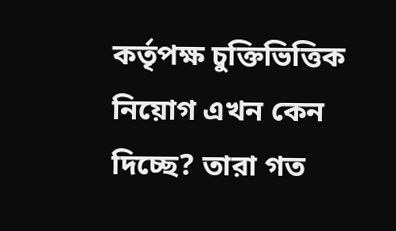কর্তৃপক্ষ চুক্তিভিত্তিক নিয়োগ এখন কেন দিচ্ছে? তারা গত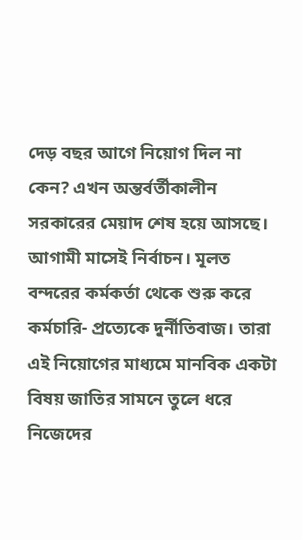দেড় বছর আগে নিয়োগ দিল না কেন? এখন অন্তর্বর্তীকালীন সরকারের মেয়াদ শেষ হয়ে আসছে। আগামী মাসেই নির্বাচন। মূলত বন্দরের কর্মকর্তা থেকে শুরু করে কর্মচারি- প্রত্যেকে দুর্নীতিবাজ। তারা এই নিয়োগের মাধ্যমে মানবিক একটা বিষয় জাতির সামনে তুলে ধরে নিজেদের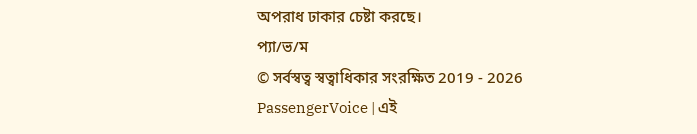অপরাধ ঢাকার চেষ্টা করছে।
প্যা/ভ/ম
© সর্বস্বত্ব স্বত্বাধিকার সংরক্ষিত 2019 - 2026 PassengerVoice | এই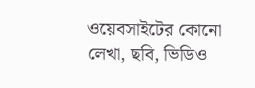ওয়েবসাইটের কোনো লেখা, ছবি, ভিডিও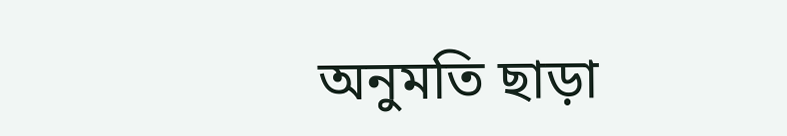অনুমতি ছাড়া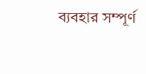ব্যবহার সম্পূর্ণ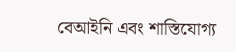বেআইনি এবং শাস্তিযোগ্য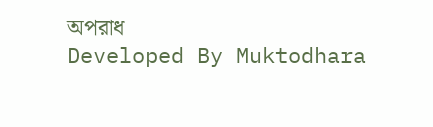অপরাধ
Developed By Muktodhara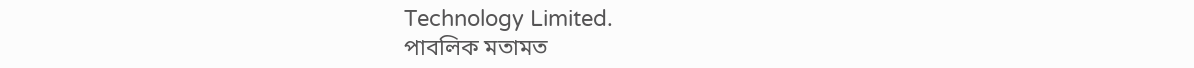Technology Limited.
পাবলিক মতামত